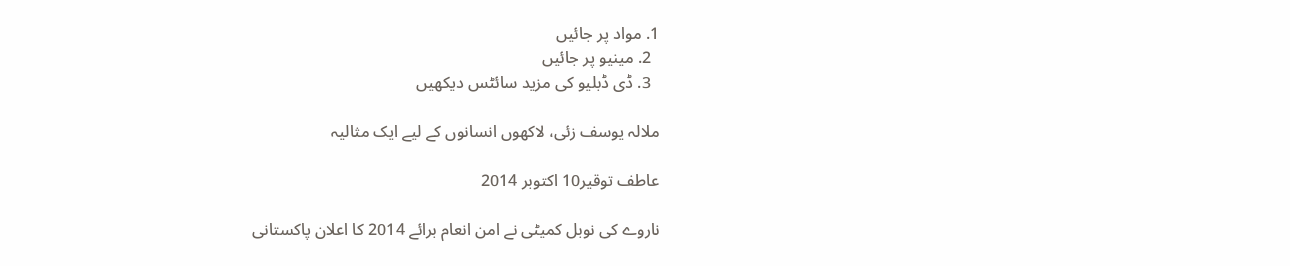1. مواد پر جائیں
  2. مینیو پر جائیں
  3. ڈی ڈبلیو کی مزید سائٹس دیکھیں

ملالہ یوسف زئی، لاکھوں انسانوں کے لیے ایک مثالیہ

عاطف توقیر10 اکتوبر 2014

ناروے کی نوبل کمیٹی نے امن انعام برائے 2014 کا اعلان پاکستانی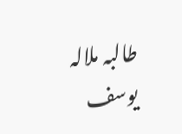طالبہ ملالہ یوسف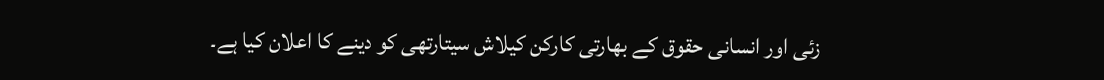زئی اور انسانی حقوق کے بھارتی کارکن کیلاش سیتارتھی کو دینے کا اعلان کیا ہے۔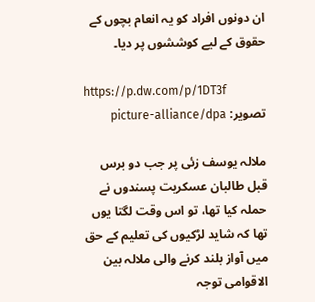ان دونوں افراد کو یہ انعام بچوں کے حقوق کے لیے کوششوں پر دیا۔

https://p.dw.com/p/1DT3f
تصویر: picture-alliance/dpa

ملالہ یوسف زئی پر جب دو برس قبل طالبان عسکریت پسندوں نے حملہ کیا تھا، تو اس وقت لگتا یوں تھا کہ شاید لڑکیوں کی تعلیم کے حق میں آواز بلند کرنے والی ملالہ بین الاقوامی توجہ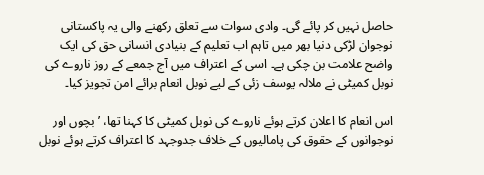حاصل نہیں کر پائے گی۔ وادی سوات سے تعلق رکھنے والی یہ پاکستانی نوجوان لڑکی دنیا بھر میں تاہم اب تعلیم کے بنیادی انسانی حق کی ایک واضح علامت بن چکی ہے۔ اسی کے اعتراف میں آج جمعے کے روز ناروے کی نوبل کمیٹی نے ملالہ یوسف زئی کے لیے نوبل انعام برائے امن تجویز کیا۔

اس انعام کا اعلان کرتے ہوئے ناروے کی نوبل کمیٹی کا کہنا تھا، ’بچوں اور نوجوانوں کے حقوق کی پامالیوں کے خلاف جدوجہد کا اعتراف کرتے ہوئے نوبل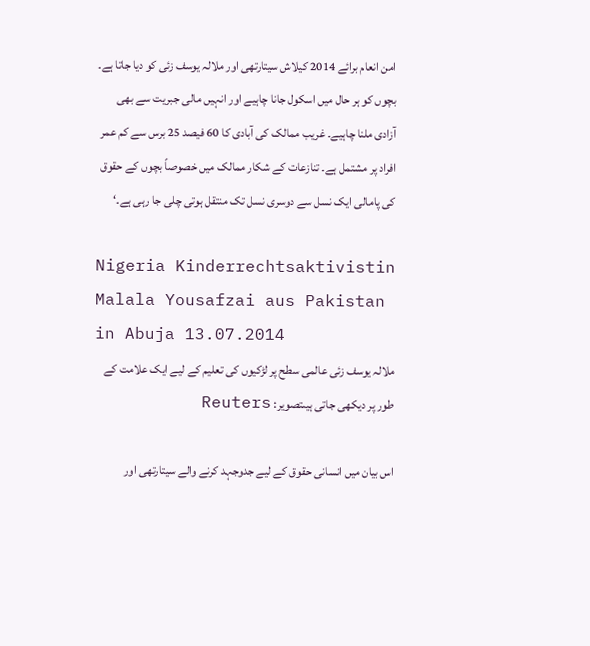امن انعام برائے 2014 کیلاش سیتارتھی اور ملالہ یوسف زئی کو دیا جاتا ہے۔ بچوں کو ہر حال میں اسکول جانا چاہیے اور انہیں مالی جبریت سے بھی آزادی ملنا چاہیے۔ غریب ممالک کی آبادی کا 60 فیصد 25 برس سے کم عمر افراد پر مشتمل ہے۔ تنازعات کے شکار ممالک میں خصوصاً بچوں کے حقوق کی پامالی ایک نسل سے دوسری نسل تک منتقل ہوتی چلی جا رہی ہے۔‘

Nigeria Kinderrechtsaktivistin Malala Yousafzai aus Pakistan in Abuja 13.07.2014
ملالہ یوسف زئی عالمی سطح پر لڑکیوں کی تعلیم کے لیے ایک علامت کے طور پر دیکھی جاتی ہیںتصویر: Reuters

اس بیان میں انسانی حقوق کے لیے جدوجہد کرنے والے سیتارتھی اور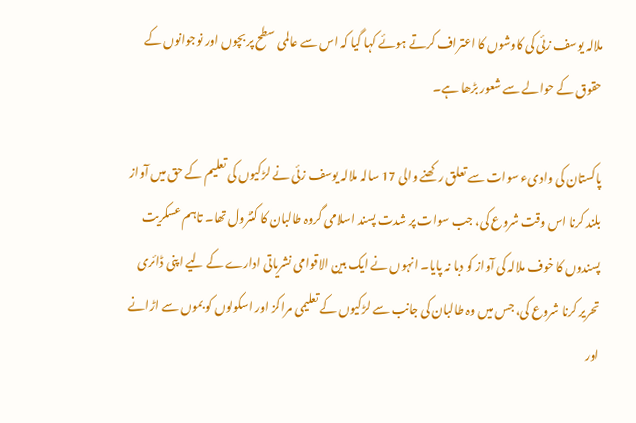ملالہ یوسف زئی کی کاوشوں کا اعتراف کرتے ہوئے کہا گیا کہ اس سے عالمی سطح پر بچوں اور نوجوانوں کے حقوق کے حوالے سے شعور بڑھا ہے۔

پاکستان کی وادیء سوات سے تعلق رکھنے والی 17 سالہ ملالہ یوسف زئی نے لڑکیوں کی تعلیم کے حق میں آواز بلند کرنا اس وقت شروع کی، جب سوات پر شدت پسند اسلامی گروہ طالبان کا کنٹرول تھا۔ تاہم عسکریت پسندوں کا خوف ملالہ کی آواز کو دبا نہ پایا۔ انہوں نے ایک بین الاقوامی نشریاتی ادارے کے لیے اپنی ڈائری تحریر کرنا شروع کی، جس میں وہ طالبان کی جانب سے لڑکیوں کے تعلیمی مراکز اور اسکولوں کو بموں سے اڑانے اور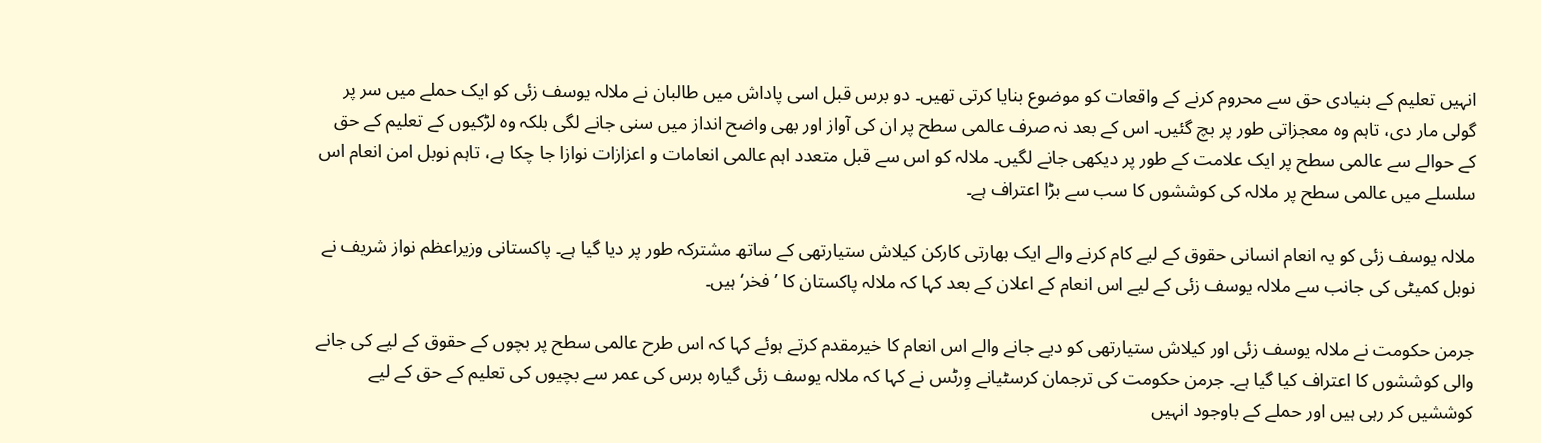انہیں تعلیم کے بنیادی حق سے محروم کرنے کے واقعات کو موضوع بنایا کرتی تھیں۔ دو برس قبل اسی پاداش میں طالبان نے ملالہ یوسف زئی کو ایک حملے میں سر پر گولی مار دی، تاہم وہ معجزاتی طور پر بچ گئیں۔ اس کے بعد نہ صرف عالمی سطح پر ان کی آواز اور بھی واضح انداز میں سنی جانے لگی بلکہ وہ لڑکیوں کے تعلیم کے حق کے حوالے سے عالمی سطح پر ایک علامت کے طور پر دیکھی جانے لگیں۔ ملالہ کو اس سے قبل متعدد اہم عالمی انعامات و اعزازات نوازا جا چکا ہے، تاہم نوبل امن انعام اس سلسلے میں عالمی سطح پر ملالہ کی کوششوں کا سب سے بڑا اعتراف ہے۔

ملالہ یوسف زئی کو یہ انعام انسانی حقوق کے لیے کام کرنے والے ایک بھارتی کارکن کیلاش ستیارتھی کے ساتھ مشترکہ طور پر دیا گیا ہے۔ پاکستانی وزیراعظم نواز شریف نے نوبل کمیٹی کی جانب سے ملالہ یوسف زئی کے لیے اس انعام کے اعلان کے بعد کہا کہ ملالہ پاکستان کا ’فخر‘ ہیں۔

جرمن حکومت نے ملالہ یوسف زئی اور کیلاش ستیارتھی کو دیے جانے والے اس انعام کا خیرمقدم کرتے ہوئے کہا کہ اس طرح عالمی سطح پر بچوں کے حقوق کے لیے کی جانے والی کوششوں کا اعتراف کیا گیا ہے۔ جرمن حکومت کی ترجمان کرسٹیانے وِرٹس نے کہا کہ ملالہ یوسف زئی گیارہ برس کی عمر سے بچیوں کی تعلیم کے حق کے لیے کوششیں کر رہی ہیں اور حملے کے باوجود انہیں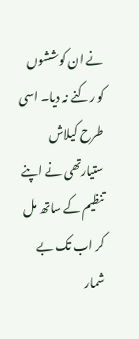نے ان کوششوں کو رکنے نہ دیا۔ اسی طرح کیلاش ستیارتھی نے اپنے تنظیم کے ساتھ مل کر اب تک بے شمار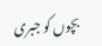بچوں کو جبری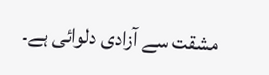مشقت سے آزادی دلوائی ہے۔